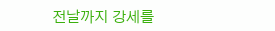전날까지 강세를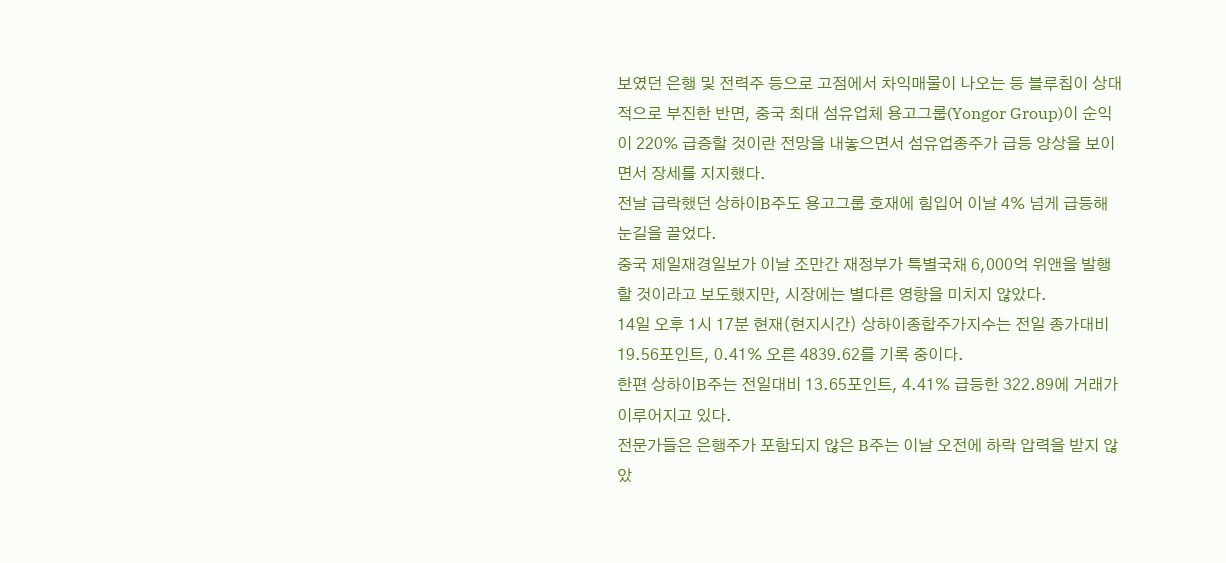보였던 은행 및 전력주 등으로 고점에서 차익매물이 나오는 등 블루칩이 상대적으로 부진한 반면, 중국 최대 섬유업체 용고그룹(Yongor Group)이 순익이 220% 급증할 것이란 전망을 내놓으면서 섬유업종주가 급등 양상을 보이면서 장세를 지지했다.
전날 급락했던 상하이B주도 용고그룹 호재에 힘입어 이날 4% 넘게 급등해 눈길을 끌었다.
중국 제일재경일보가 이날 조만간 재정부가 특별국채 6,000억 위앤을 발행할 것이라고 보도했지만, 시장에는 별다른 영향을 미치지 않았다.
14일 오후 1시 17분 현재(현지시간) 상하이종합주가지수는 전일 종가대비 19.56포인트, 0.41% 오른 4839.62를 기록 중이다.
한편 상하이B주는 전일대비 13.65포인트, 4.41% 급등한 322.89에 거래가 이루어지고 있다.
전문가들은 은행주가 포함되지 않은 B주는 이날 오전에 하락 압력을 받지 않았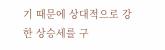기 때문에 상대적으로 강한 상승세를 구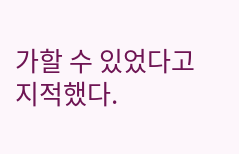가할 수 있었다고 지적했다.